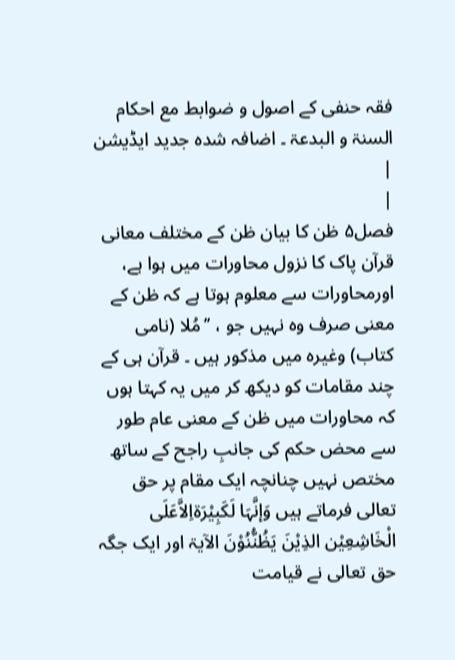فقہ حنفی کے اصول و ضوابط مع احکام السنۃ و البدعۃ ۔ اضافہ شدہ جدید ایڈیشن |
|
فصل۵ ظن کا بیان ظن کے مختلف معانی قرآن پاک کا نزول محاورات میں ہوا ہے، اورمحاورات سے معلوم ہوتا ہے کہ ظن کے معنی صرف وہ نہیں جو ، ’’مُلا (نامی کتاب) وغیرہ میں مذکور ہیں ۔ قرآن ہی کے چند مقامات کو دیکھ کر میں یہ کہتا ہوں کہ محاورات میں ظن کے معنی عام طور سے محض حکم کی جانبِ راجح کے ساتھ مختص نہیں چنانچہ ایک مقام پر حق تعالی فرماتے ہیں وَإنَّہَا لَکَبِیْرَۃاِلاَّعَلَی الْخَاشِعِیْن الذِیْنَ یَظُنُّنُوْنَ الآیۃ اور ایک جگہ حق تعالی نے قیامت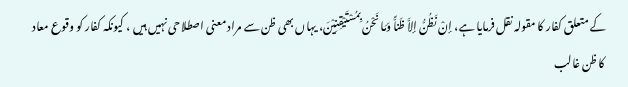کے متعلق کفار کا مقولہ نقل فرمایا ہے، إنْ نَظُنُّ إلاَّ ظَناًّ وَمَا نَحْنُ بِمُسْتَیْقِنِیْنَ، یہاں بھی ظن سے مراد معنی اصطلاحی نہیں ہیں ، کیونکہ کفار کو وقوع معاد کا ظن غالب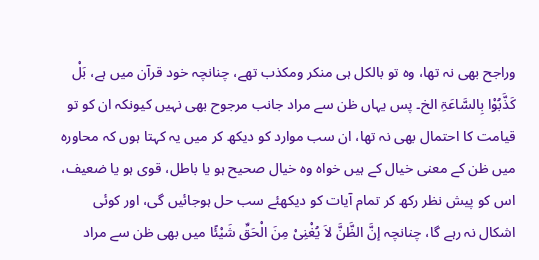وراجح بھی نہ تھا، وہ تو بالکل ہی منکر ومکذب تھے، چنانچہ خود قرآن میں ہے، بَلْ کَذَّبُوْا بِالسَّاعَۃِ الخ۔ پس یہاں ظن سے مراد جانب مرجوح بھی نہیں کیونکہ ان کو تو قیامت کا احتمال بھی نہ تھا، ان سب موارد کو دیکھ کر میں یہ کہتا ہوں کہ محاورہ میں ظن کے معنی خیال کے ہیں خواہ وہ خیال صحیح ہو یا باطل، قوی ہو یا ضعیف، اس کو پیش نظر رکھ کر تمام آیات کو دیکھئے سب حل ہوجائیں گی، اور کوئی اشکال نہ رہے گا، چنانچہ إنَّ الظَّنَّ لاَ یُغْنِیْ مِنَ الْحَقِّ شَیْئًا میں بھی ظن سے مراد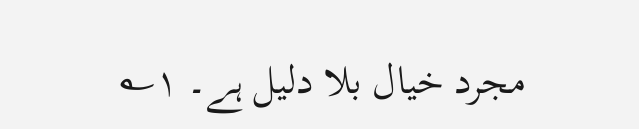مجرد خیال بلا دلیل ہے۔ ۱؎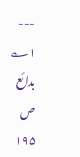--- ۱؎ بدائع ص ۱۹۵